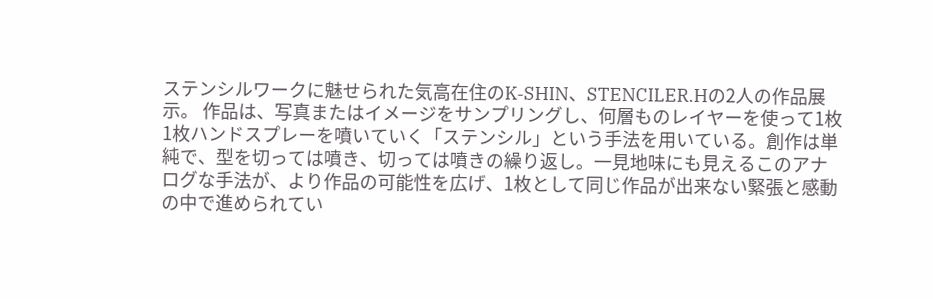ステンシルワークに魅せられた気高在住のK‐SHIN、STENCILER.Hの2人の作品展示。 作品は、写真またはイメージをサンプリングし、何層ものレイヤーを使って1枚1枚ハンドスプレーを噴いていく「ステンシル」という手法を用いている。創作は単純で、型を切っては噴き、切っては噴きの繰り返し。一見地味にも見えるこのアナログな手法が、より作品の可能性を広げ、1枚として同じ作品が出来ない緊張と感動の中で進められてい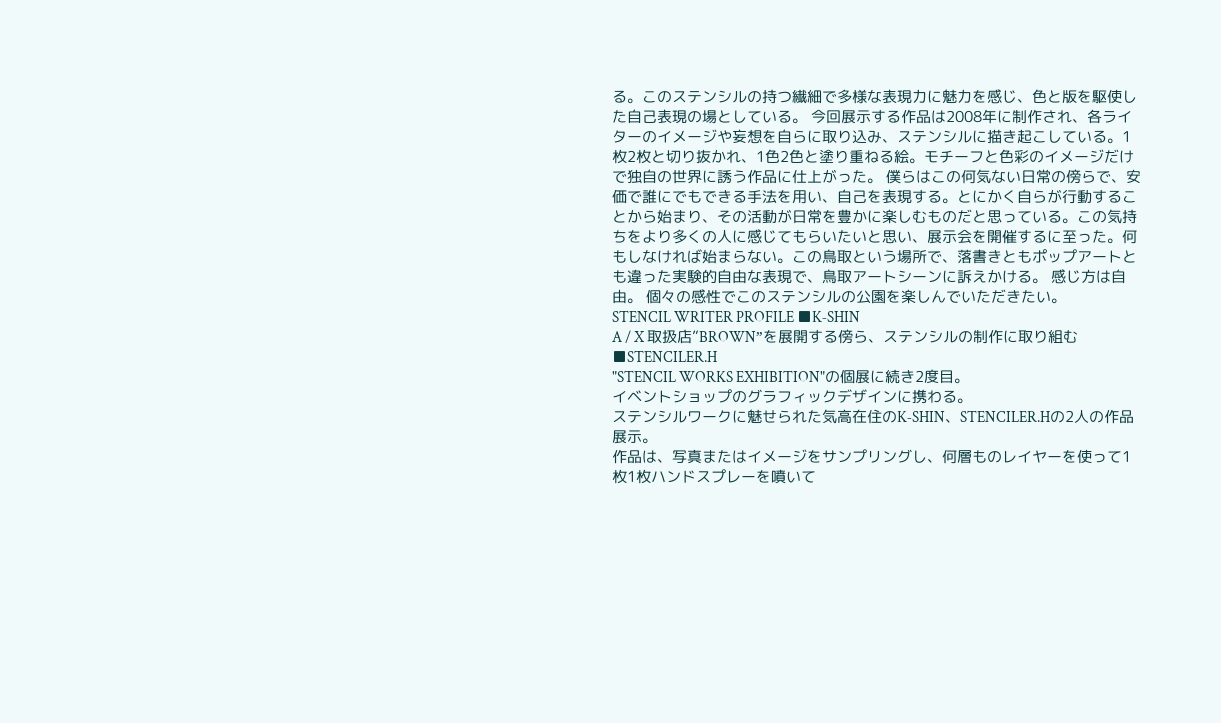る。このステンシルの持つ繊細で多様な表現力に魅力を感じ、色と版を駆使した自己表現の場としている。 今回展示する作品は2008年に制作され、各ライターのイメージや妄想を自らに取り込み、ステンシルに描き起こしている。1枚2枚と切り抜かれ、1色2色と塗り重ねる絵。モチーフと色彩のイメージだけで独自の世界に誘う作品に仕上がった。 僕らはこの何気ない日常の傍らで、安価で誰にでもできる手法を用い、自己を表現する。とにかく自らが行動することから始まり、その活動が日常を豊かに楽しむものだと思っている。この気持ちをより多くの人に感じてもらいたいと思い、展示会を開催するに至った。何もしなければ始まらない。この鳥取という場所で、落書きともポップアートとも違った実験的自由な表現で、鳥取アートシーンに訴えかける。 感じ方は自由。 個々の感性でこのステンシルの公園を楽しんでいただきたい。
STENCIL WRITER PROFILE ■K‐SHIN
A / X 取扱店”BROWN”を展開する傍ら、ステンシルの制作に取り組む
■STENCILER.H
"STENCIL WORKS EXHIBITION"の個展に続き2度目。
イベントショップのグラフィックデザインに携わる。
ステンシルワークに魅せられた気高在住のK‐SHIN、STENCILER.Hの2人の作品展示。
作品は、写真またはイメージをサンプリングし、何層ものレイヤーを使って1枚1枚ハンドスプレーを噴いて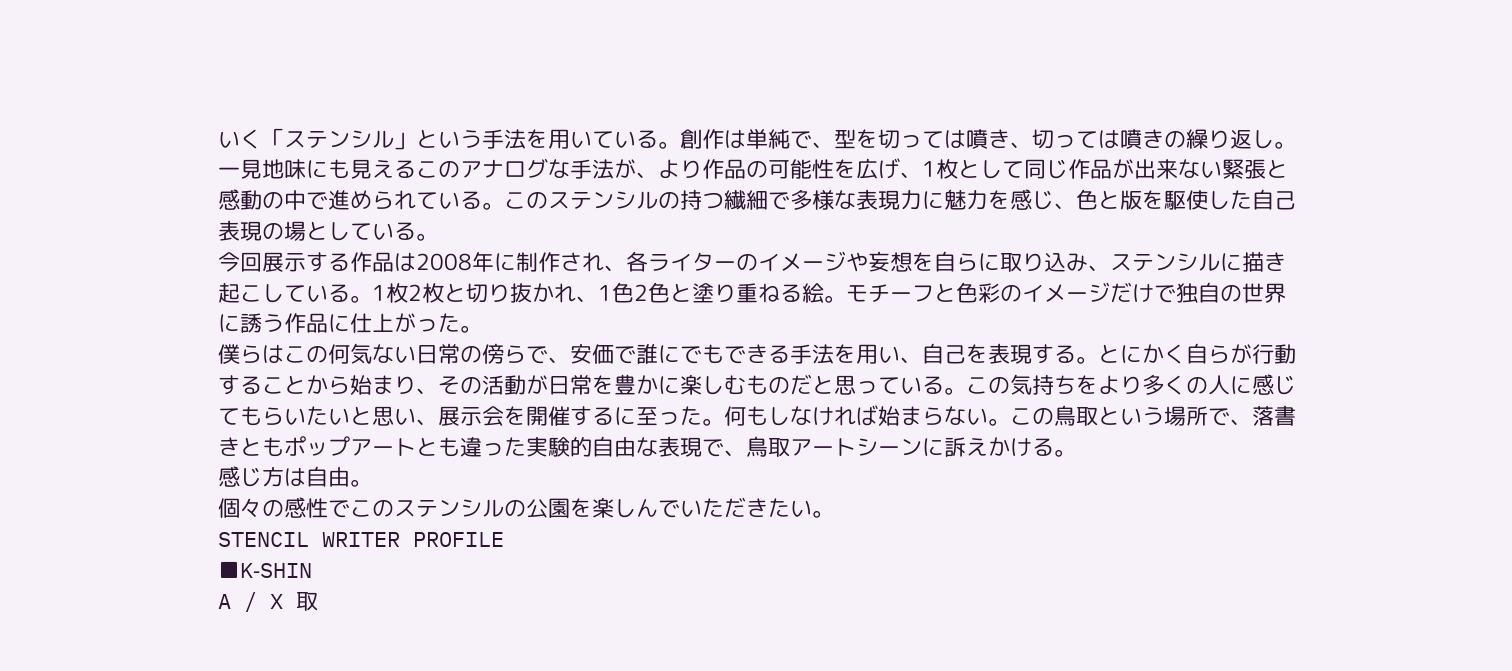いく「ステンシル」という手法を用いている。創作は単純で、型を切っては噴き、切っては噴きの繰り返し。一見地味にも見えるこのアナログな手法が、より作品の可能性を広げ、1枚として同じ作品が出来ない緊張と感動の中で進められている。このステンシルの持つ繊細で多様な表現力に魅力を感じ、色と版を駆使した自己表現の場としている。
今回展示する作品は2008年に制作され、各ライターのイメージや妄想を自らに取り込み、ステンシルに描き起こしている。1枚2枚と切り抜かれ、1色2色と塗り重ねる絵。モチーフと色彩のイメージだけで独自の世界に誘う作品に仕上がった。
僕らはこの何気ない日常の傍らで、安価で誰にでもできる手法を用い、自己を表現する。とにかく自らが行動することから始まり、その活動が日常を豊かに楽しむものだと思っている。この気持ちをより多くの人に感じてもらいたいと思い、展示会を開催するに至った。何もしなければ始まらない。この鳥取という場所で、落書きともポップアートとも違った実験的自由な表現で、鳥取アートシーンに訴えかける。
感じ方は自由。
個々の感性でこのステンシルの公園を楽しんでいただきたい。
STENCIL WRITER PROFILE
■K‐SHIN
A / X 取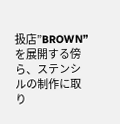扱店”BROWN”を展開する傍ら、ステンシルの制作に取り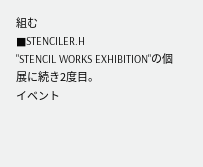組む
■STENCILER.H
"STENCIL WORKS EXHIBITION"の個展に続き2度目。
イベント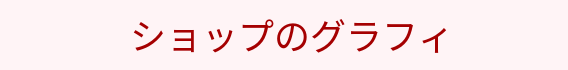ショップのグラフィ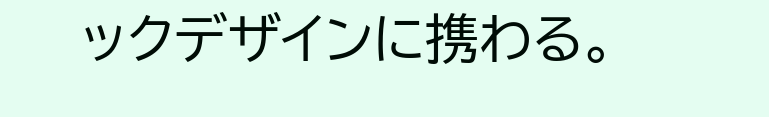ックデザインに携わる。